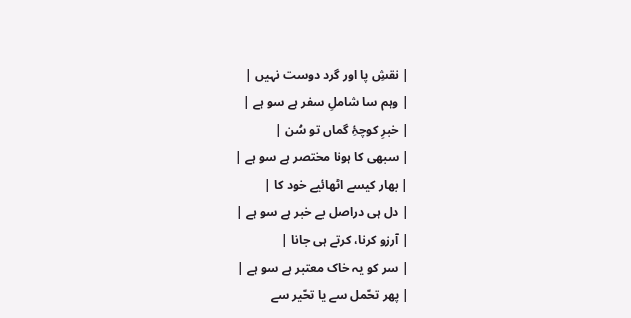| نقشِ پا اور گرد دوست نہیں |
| وہم سا شاملِ سفر ہے سو ہے |
| خبرِ کوچۂِ گماں تو سُن |
| سبھی کا ہونا مختصر ہے سو ہے |
| بھار کیسے اٹھائیے خود کا |
| دل ہی دراصل بے خبر ہے سو ہے |
| آرزو کرنا، کرتے ہی جانا |
| سر کو یہ خاک معتبر ہے سو ہے |
| پھر تحّمل سے یا تحّیر سے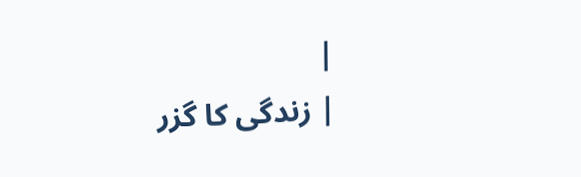|
| زندگی کا گزر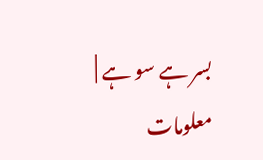بسر ہے سو ہے |
معلومات